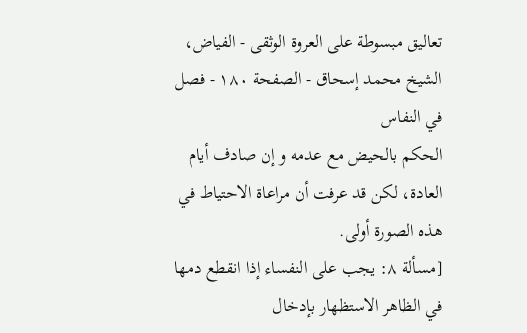تعاليق مبسوطة على العروة الوثقى - الفياض، الشيخ محمد إسحاق - الصفحة ١٨٠ - فصل في النفاس
الحكم بالحيض مع عدمه و إن صادف أيام العادة، لكن قد عرفت أن مراعاة الاحتياط في هذه الصورة أولى.
[مسألة ٨: يجب على النفساء إذا انقطع دمها في الظاهر الاستظهار بإدخال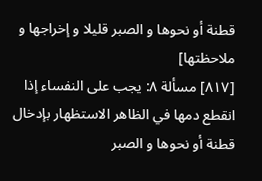قطنة أو نحوها و الصبر قليلا و إخراجها و ملاحظتها]
[٨١٧] مسألة ٨: يجب على النفساء إذا انقطع دمها في الظاهر الاستظهار بإدخال قطنة أو نحوها و الصبر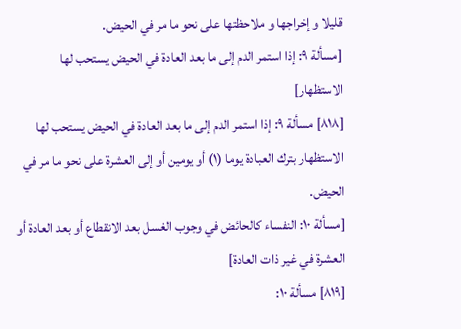قليلا و إخراجها و ملاحظتها على نحو ما مر في الحيض.
[مسألة ٩: إذا استمر الدم إلى ما بعد العادة في الحيض يستحب لها الاستظهار]
[٨١٨] مسألة ٩: إذا استمر الدم إلى ما بعد العادة في الحيض يستحب لها الاستظهار بترك العبادة يوما (١) أو يومين أو إلى العشرة على نحو ما مر في الحيض.
[مسألة ١٠: النفساء كالحائض في وجوب الغسل بعد الانقطاع أو بعد العادة أو العشرة في غير ذات العادة]
[٨١٩] مسألة ١٠: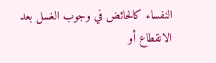النفساء كالحائض في وجوب الغسل بعد الانقطاع أو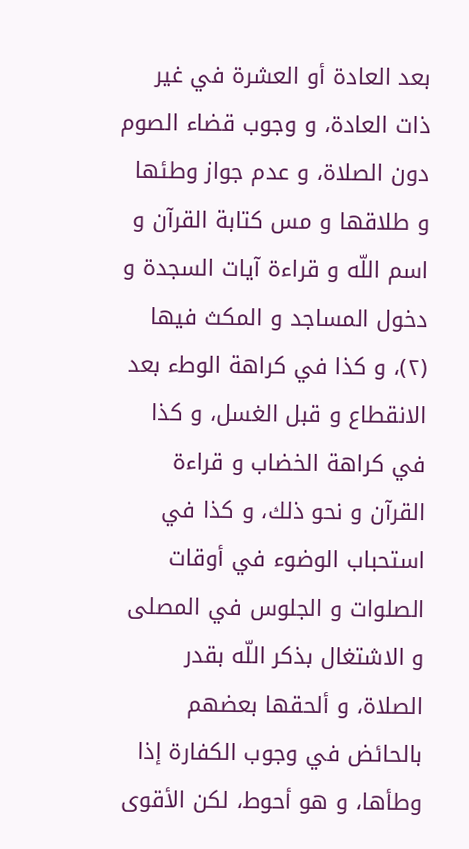بعد العادة أو العشرة في غير ذات العادة، و وجوب قضاء الصوم دون الصلاة، و عدم جواز وطئها و طلاقها و مس كتابة القرآن و اسم اللّه و قراءة آيات السجدة و دخول المساجد و المكث فيها (٢)، و كذا في كراهة الوطء بعد الانقطاع و قبل الغسل، و كذا في كراهة الخضاب و قراءة القرآن و نحو ذلك، و كذا في استحباب الوضوء في أوقات الصلوات و الجلوس في المصلى و الاشتغال بذكر اللّه بقدر الصلاة، و ألحقها بعضهم بالحائض في وجوب الكفارة إذا وطأها، و هو أحوط، لكن الأقوى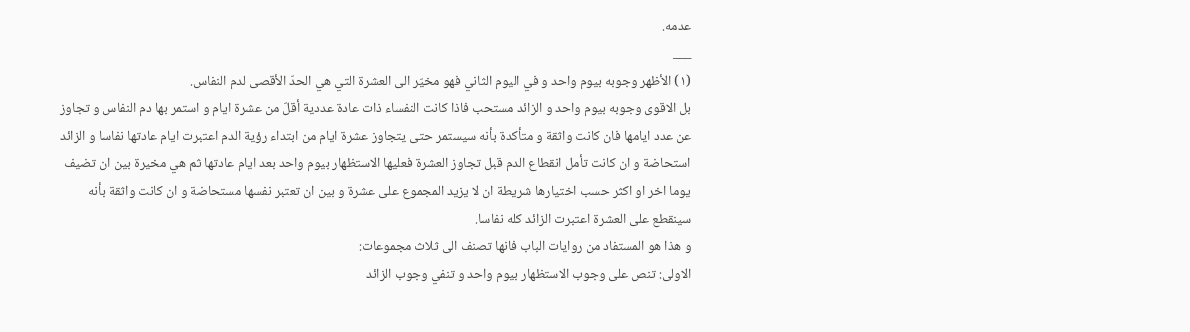عدمه.
___
(١) الأظهر وجوبه بيوم واحد و في اليوم الثاني فهو مخيّر الى العشرة التي هي الحدّ الأقصى لدم النفاس.
بل الاقوى وجوبه بيوم واحد و الزائد مستحب فاذا كانت النفساء ذات عادة عددية أقلّ من عشرة ايام و استمر بها دم النفاس و تجاوز عن عدد ايامها فان كانت واثقة و متأكدة بأنه سيستمر حتى يتجاوز عشرة ايام من ابتداء رؤية الدم اعتبرت ايام عادتها نفاسا و الزائد استحاضة و ان كانت تأمل انقطاع الدم قبل تجاوز العشرة فعليها الاستظهار بيوم واحد بعد ايام عادتها ثم هي مخيرة بين ان تضيف يوما اخر او اكثر حسب اختيارها شريطة ان لا يزيد المجموع على عشرة و بين ان تعتبر نفسها مستحاضة و ان كانت واثقة بأنه سينقطع على العشرة اعتبرت الزائد كله نفاسا.
و هذا هو المستفاد من روايات الباب فانها تصنف الى ثلاث مجموعات:
الاولى: تنص على وجوب الاستظهار بيوم واحد و تنفي وجوب الزائد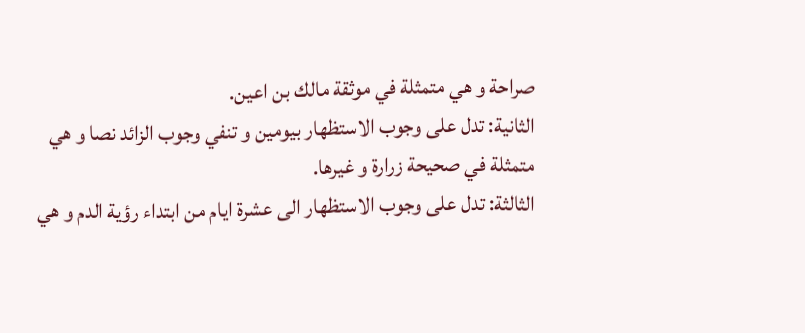صراحة و هي متمثلة في موثقة مالك بن اعين.
الثانية: تدل على وجوب الاستظهار بيومين و تنفي وجوب الزائد نصا و هي متمثلة في صحيحة زرارة و غيرها.
الثالثة: تدل على وجوب الاستظهار الى عشرة ايام من ابتداء رؤية الدم و هي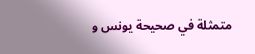متمثلة في صحيحة يونس و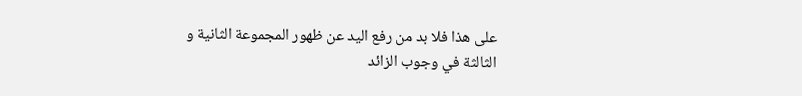على هذا فلا بد من رفع اليد عن ظهور المجموعة الثانية و الثالثة في وجوب الزائد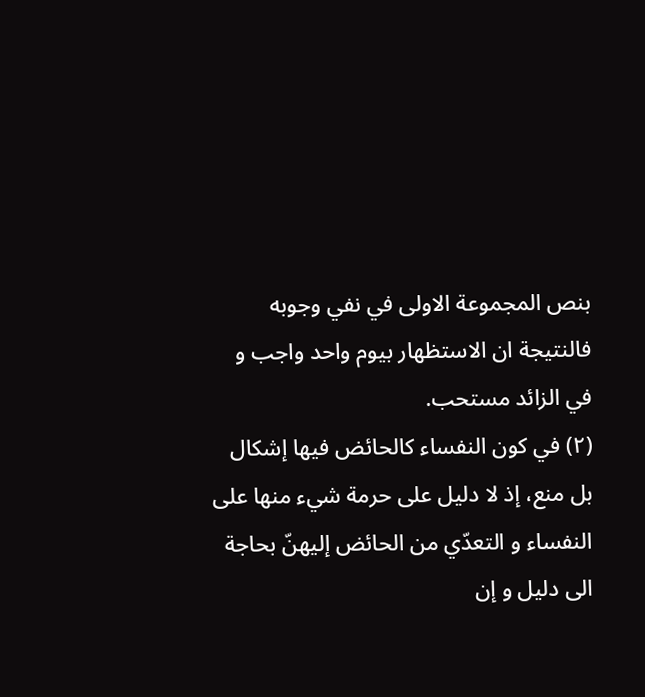بنص المجموعة الاولى في نفي وجوبه فالنتيجة ان الاستظهار بيوم واحد واجب و في الزائد مستحب.
(٢) في كون النفساء كالحائض فيها إشكال بل منع، إذ لا دليل على حرمة شيء منها على النفساء و التعدّي من الحائض إليهنّ بحاجة الى دليل و إن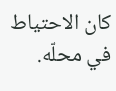كان الاحتياط في محلّه.